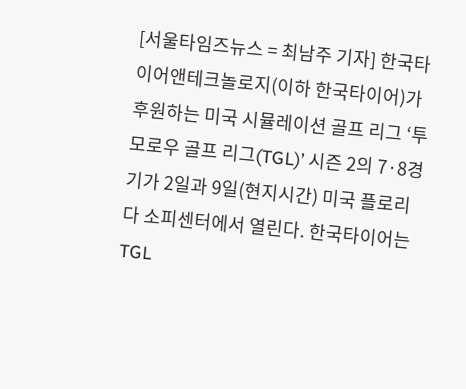[서울타임즈뉴스 = 최남주 기자] 한국타이어앤테크놀로지(이하 한국타이어)가 후원하는 미국 시뮬레이션 골프 리그 ‘투모로우 골프 리그(TGL)’ 시즌 2의 7·8경기가 2일과 9일(현지시간) 미국 플로리다 소피센터에서 열린다. 한국타이어는 TGL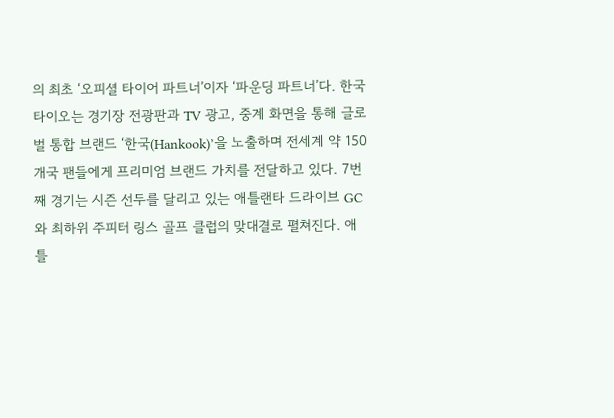의 최초 ‘오피셜 타이어 파트너’이자 ‘파운딩 파트너’다. 한국타이오는 경기장 전광판과 TV 광고, 중계 화면을 통해 글로벌 통합 브랜드 ‘한국(Hankook)’을 노출하며 전세계 약 150개국 팬들에게 프리미엄 브랜드 가치를 전달하고 있다. 7번째 경기는 시즌 선두를 달리고 있는 애틀랜타 드라이브 GC와 최하위 주피터 링스 골프 클럽의 맞대결로 펼쳐진다. 애틀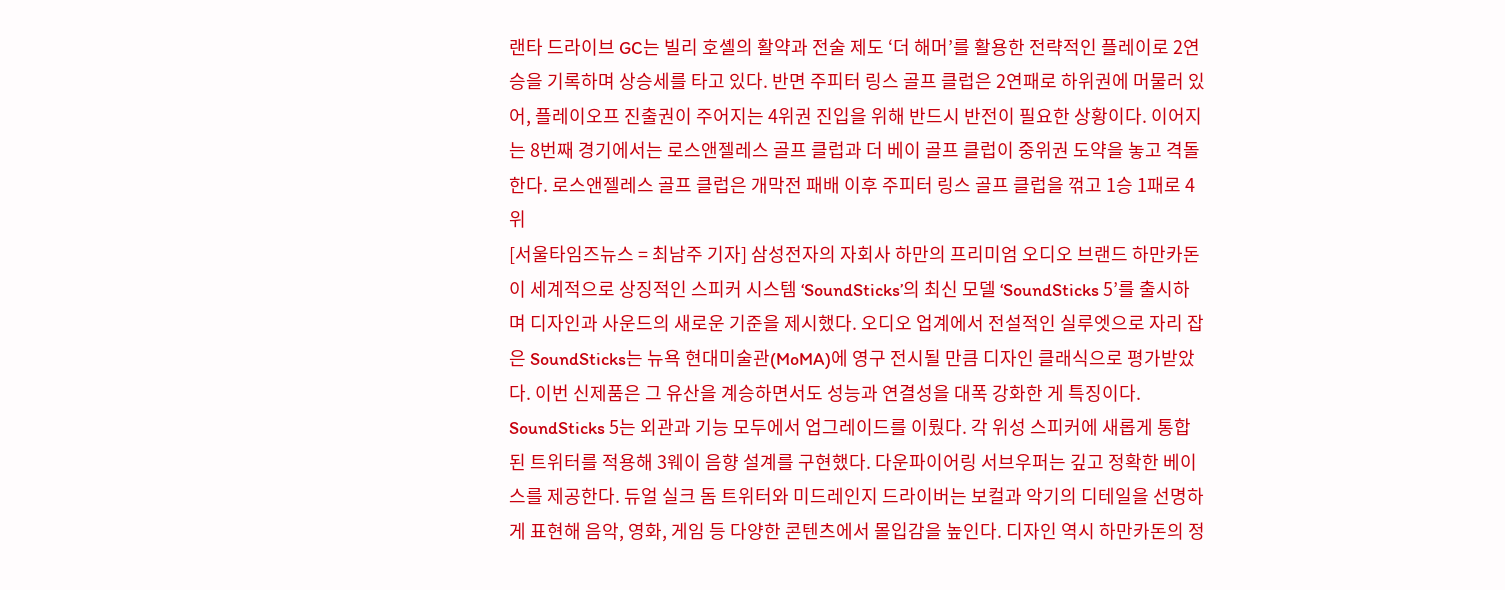랜타 드라이브 GC는 빌리 호셸의 활약과 전술 제도 ‘더 해머’를 활용한 전략적인 플레이로 2연승을 기록하며 상승세를 타고 있다. 반면 주피터 링스 골프 클럽은 2연패로 하위권에 머물러 있어, 플레이오프 진출권이 주어지는 4위권 진입을 위해 반드시 반전이 필요한 상황이다. 이어지는 8번째 경기에서는 로스앤젤레스 골프 클럽과 더 베이 골프 클럽이 중위권 도약을 놓고 격돌한다. 로스앤젤레스 골프 클럽은 개막전 패배 이후 주피터 링스 골프 클럽을 꺾고 1승 1패로 4위
[서울타임즈뉴스 = 최남주 기자] 삼성전자의 자회사 하만의 프리미엄 오디오 브랜드 하만카돈이 세계적으로 상징적인 스피커 시스템 ‘SoundSticks’의 최신 모델 ‘SoundSticks 5’를 출시하며 디자인과 사운드의 새로운 기준을 제시했다. 오디오 업계에서 전설적인 실루엣으로 자리 잡은 SoundSticks는 뉴욕 현대미술관(MoMA)에 영구 전시될 만큼 디자인 클래식으로 평가받았다. 이번 신제품은 그 유산을 계승하면서도 성능과 연결성을 대폭 강화한 게 특징이다. SoundSticks 5는 외관과 기능 모두에서 업그레이드를 이뤘다. 각 위성 스피커에 새롭게 통합된 트위터를 적용해 3웨이 음향 설계를 구현했다. 다운파이어링 서브우퍼는 깊고 정확한 베이스를 제공한다. 듀얼 실크 돔 트위터와 미드레인지 드라이버는 보컬과 악기의 디테일을 선명하게 표현해 음악, 영화, 게임 등 다양한 콘텐츠에서 몰입감을 높인다. 디자인 역시 하만카돈의 정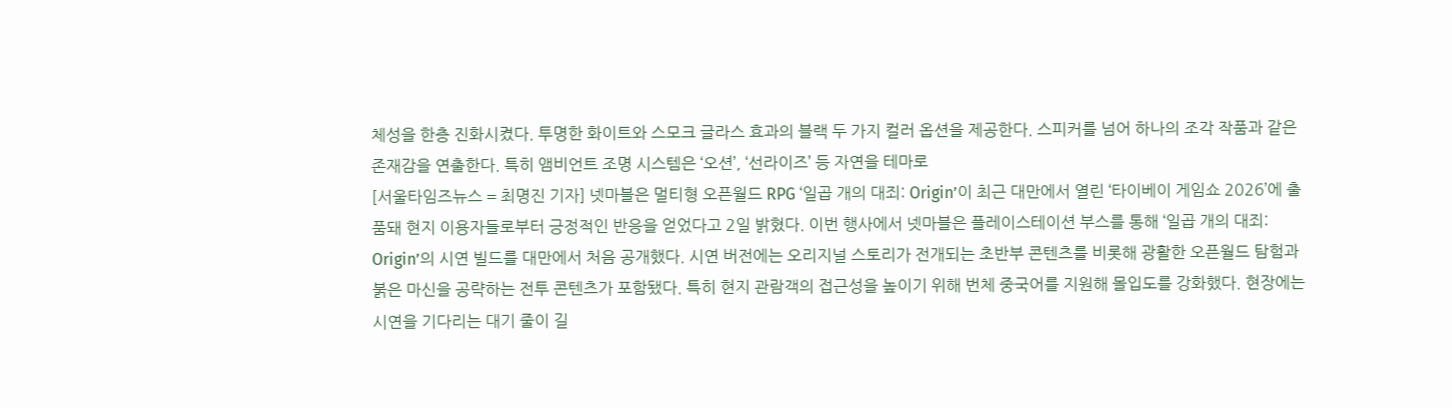체성을 한층 진화시켰다. 투명한 화이트와 스모크 글라스 효과의 블랙 두 가지 컬러 옵션을 제공한다. 스피커를 넘어 하나의 조각 작품과 같은 존재감을 연출한다. 특히 앰비언트 조명 시스템은 ‘오션’, ‘선라이즈’ 등 자연을 테마로
[서울타임즈뉴스 = 최명진 기자] 넷마블은 멀티형 오픈월드 RPG ‘일곱 개의 대죄: Origin’이 최근 대만에서 열린 ‘타이베이 게임쇼 2026’에 출품돼 현지 이용자들로부터 긍정적인 반응을 얻었다고 2일 밝혔다. 이번 행사에서 넷마블은 플레이스테이션 부스를 통해 ‘일곱 개의 대죄: Origin’의 시연 빌드를 대만에서 처음 공개했다. 시연 버전에는 오리지널 스토리가 전개되는 초반부 콘텐츠를 비롯해 광활한 오픈월드 탐험과 붉은 마신을 공략하는 전투 콘텐츠가 포함됐다. 특히 현지 관람객의 접근성을 높이기 위해 번체 중국어를 지원해 몰입도를 강화했다. 현장에는 시연을 기다리는 대기 줄이 길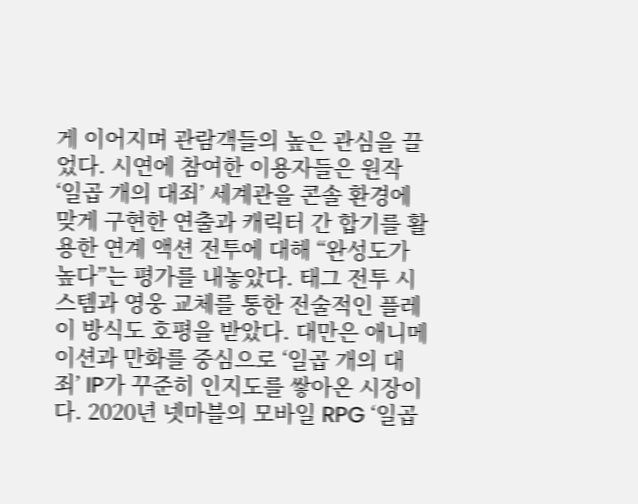게 이어지며 관람객들의 높은 관심을 끌었다. 시연에 참여한 이용자들은 원작 ‘일곱 개의 대죄’ 세계관을 콘솔 환경에 맞게 구현한 연출과 캐릭터 간 합기를 활용한 연계 액션 전투에 대해 “완성도가 높다”는 평가를 내놓았다. 태그 전투 시스템과 영웅 교체를 통한 전술적인 플레이 방식도 호평을 받았다. 대만은 애니메이션과 만화를 중심으로 ‘일곱 개의 대죄’ IP가 꾸준히 인지도를 쌓아온 시장이다. 2020년 넷마블의 모바일 RPG ‘일곱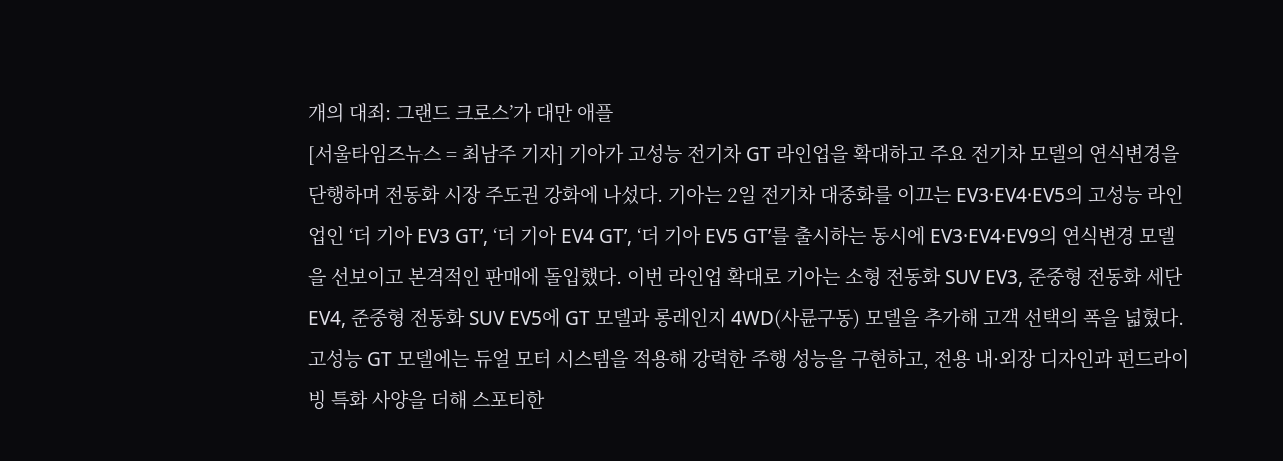개의 대죄: 그랜드 크로스’가 대만 애플
[서울타임즈뉴스 = 최남주 기자] 기아가 고성능 전기차 GT 라인업을 확대하고 주요 전기차 모델의 연식변경을 단행하며 전동화 시장 주도권 강화에 나섰다. 기아는 2일 전기차 대중화를 이끄는 EV3·EV4·EV5의 고성능 라인업인 ‘더 기아 EV3 GT’, ‘더 기아 EV4 GT’, ‘더 기아 EV5 GT’를 출시하는 동시에 EV3·EV4·EV9의 연식변경 모델을 선보이고 본격적인 판매에 돌입했다. 이번 라인업 확대로 기아는 소형 전동화 SUV EV3, 준중형 전동화 세단 EV4, 준중형 전동화 SUV EV5에 GT 모델과 롱레인지 4WD(사륜구동) 모델을 추가해 고객 선택의 폭을 넓혔다. 고성능 GT 모델에는 듀얼 모터 시스템을 적용해 강력한 주행 성능을 구현하고, 전용 내·외장 디자인과 펀드라이빙 특화 사양을 더해 스포티한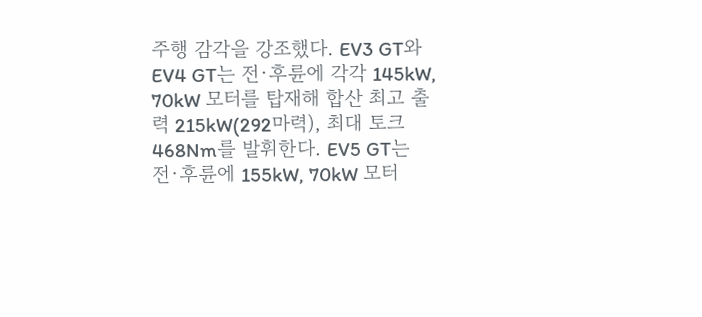주행 감각을 강조했다. EV3 GT와 EV4 GT는 전·후륜에 각각 145kW, 70kW 모터를 탑재해 합산 최고 출력 215kW(292마력), 최대 토크 468Nm를 발휘한다. EV5 GT는 전·후륜에 155kW, 70kW 모터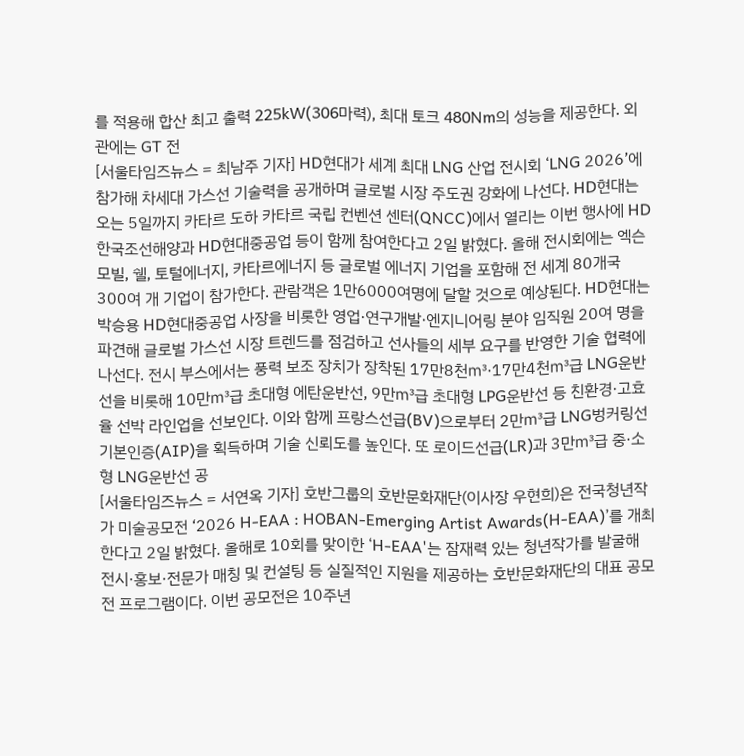를 적용해 합산 최고 출력 225kW(306마력), 최대 토크 480Nm의 성능을 제공한다. 외관에는 GT 전
[서울타임즈뉴스 = 최남주 기자] HD현대가 세계 최대 LNG 산업 전시회 ‘LNG 2026’에 참가해 차세대 가스선 기술력을 공개하며 글로벌 시장 주도권 강화에 나선다. HD현대는 오는 5일까지 카타르 도하 카타르 국립 컨벤션 센터(QNCC)에서 열리는 이번 행사에 HD한국조선해양과 HD현대중공업 등이 함께 참여한다고 2일 밝혔다. 올해 전시회에는 엑슨모빌, 쉘, 토털에너지, 카타르에너지 등 글로벌 에너지 기업을 포함해 전 세계 80개국 300여 개 기업이 참가한다. 관람객은 1만6000여명에 달할 것으로 예상된다. HD현대는 박승용 HD현대중공업 사장을 비롯한 영업·연구개발·엔지니어링 분야 임직원 20여 명을 파견해 글로벌 가스선 시장 트렌드를 점검하고 선사들의 세부 요구를 반영한 기술 협력에 나선다. 전시 부스에서는 풍력 보조 장치가 장착된 17만8천㎥·17만4천㎥급 LNG운반선을 비롯해 10만㎥급 초대형 에탄운반선, 9만㎥급 초대형 LPG운반선 등 친환경·고효율 선박 라인업을 선보인다. 이와 함께 프랑스선급(BV)으로부터 2만㎥급 LNG벙커링선 기본인증(AIP)을 획득하며 기술 신뢰도를 높인다. 또 로이드선급(LR)과 3만㎥급 중·소형 LNG운반선 공
[서울타임즈뉴스 = 서연옥 기자] 호반그룹의 호반문화재단(이사장 우현희)은 전국청년작가 미술공모전 ‘2026 H-EAA : HOBAN-Emerging Artist Awards(H-EAA)’를 개최한다고 2일 밝혔다. 올해로 10회를 맞이한 ‘H-EAA'는 잠재력 있는 청년작가를 발굴해 전시·홍보·전문가 매칭 및 컨설팅 등 실질적인 지원을 제공하는 호반문화재단의 대표 공모전 프로그램이다. 이번 공모전은 10주년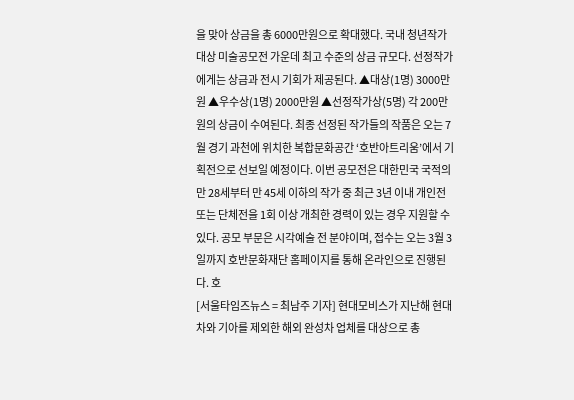을 맞아 상금을 총 6000만원으로 확대했다. 국내 청년작가 대상 미술공모전 가운데 최고 수준의 상금 규모다. 선정작가에게는 상금과 전시 기회가 제공된다. ▲대상(1명) 3000만원 ▲우수상(1명) 2000만원 ▲선정작가상(5명) 각 200만원의 상금이 수여된다. 최종 선정된 작가들의 작품은 오는 7월 경기 과천에 위치한 복합문화공간 ‘호반아트리움’에서 기획전으로 선보일 예정이다. 이번 공모전은 대한민국 국적의 만 28세부터 만 45세 이하의 작가 중 최근 3년 이내 개인전 또는 단체전을 1회 이상 개최한 경력이 있는 경우 지원할 수 있다. 공모 부문은 시각예술 전 분야이며, 접수는 오는 3월 3일까지 호반문화재단 홈페이지를 통해 온라인으로 진행된다. 호
[서울타임즈뉴스 = 최남주 기자] 현대모비스가 지난해 현대차와 기아를 제외한 해외 완성차 업체를 대상으로 총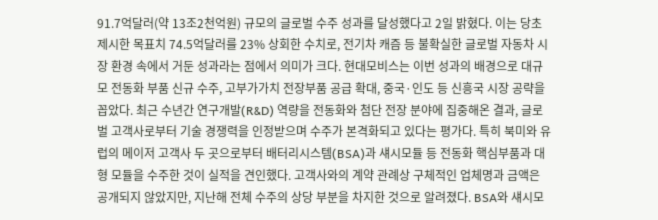91.7억달러(약 13조2천억원) 규모의 글로벌 수주 성과를 달성했다고 2일 밝혔다. 이는 당초 제시한 목표치 74.5억달러를 23% 상회한 수치로, 전기차 캐즘 등 불확실한 글로벌 자동차 시장 환경 속에서 거둔 성과라는 점에서 의미가 크다. 현대모비스는 이번 성과의 배경으로 대규모 전동화 부품 신규 수주, 고부가가치 전장부품 공급 확대, 중국·인도 등 신흥국 시장 공략을 꼽았다. 최근 수년간 연구개발(R&D) 역량을 전동화와 첨단 전장 분야에 집중해온 결과, 글로벌 고객사로부터 기술 경쟁력을 인정받으며 수주가 본격화되고 있다는 평가다. 특히 북미와 유럽의 메이저 고객사 두 곳으로부터 배터리시스템(BSA)과 섀시모듈 등 전동화 핵심부품과 대형 모듈을 수주한 것이 실적을 견인했다. 고객사와의 계약 관례상 구체적인 업체명과 금액은 공개되지 않았지만, 지난해 전체 수주의 상당 부분을 차지한 것으로 알려졌다. BSA와 섀시모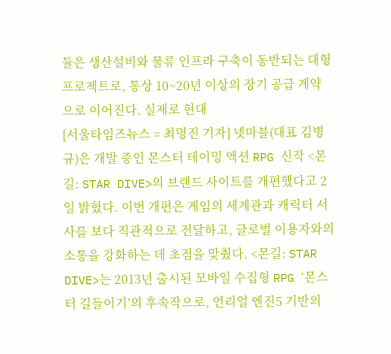듈은 생산설비와 물류 인프라 구축이 동반되는 대형 프로젝트로, 통상 10~20년 이상의 장기 공급 계약으로 이어진다. 실제로 현대
[서울타임즈뉴스 = 최명진 기자] 넷마블(대표 김병규)은 개발 중인 몬스터 테이밍 액션 RPG 신작 <몬길: STAR DIVE>의 브랜드 사이트를 개편했다고 2일 밝혔다. 이번 개편은 게임의 세계관과 캐릭터 서사를 보다 직관적으로 전달하고, 글로벌 이용자와의 소통을 강화하는 데 초점을 맞췄다. <몬길: STAR DIVE>는 2013년 출시된 모바일 수집형 RPG ‘몬스터 길들이기’의 후속작으로, 언리얼 엔진5 기반의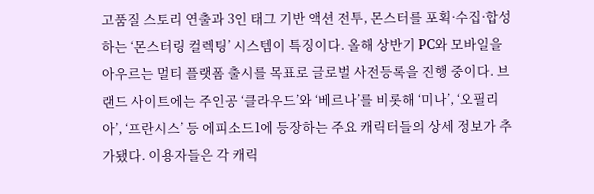고품질 스토리 연출과 3인 태그 기반 액션 전투, 몬스터를 포획·수집·합성하는 ‘몬스터링 컬렉팅’ 시스템이 특징이다. 올해 상반기 PC와 모바일을 아우르는 멀티 플랫폼 출시를 목표로 글로벌 사전등록을 진행 중이다. 브랜드 사이트에는 주인공 ‘클라우드’와 ‘베르나’를 비롯해 ‘미나’, ‘오필리아’, ‘프란시스’ 등 에피소드1에 등장하는 주요 캐릭터들의 상세 정보가 추가됐다. 이용자들은 각 캐릭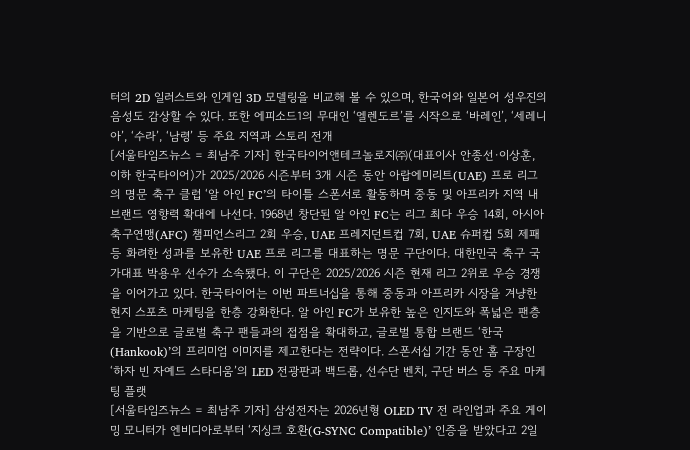터의 2D 일러스트와 인게임 3D 모델링을 비교해 볼 수 있으며, 한국어와 일본어 성우진의 음성도 감상할 수 있다. 또한 에피소드1의 무대인 ‘엘렌도르’를 시작으로 ‘바레인’, ‘세레니아’, ‘수라’, ‘남령’ 등 주요 지역과 스토리 전개
[서울타임즈뉴스 = 최남주 기자] 한국타이어앤테크놀로지㈜(대표이사 안종선·이상훈, 이하 한국타이어)가 2025/2026 시즌부터 3개 시즌 동안 아랍에미리트(UAE) 프로 리그의 명문 축구 클럽 ‘알 아인 FC’의 타이틀 스폰서로 활동하며 중동 및 아프리카 지역 내 브랜드 영향력 확대에 나선다. 1968년 창단된 알 아인 FC는 리그 최다 우승 14회, 아시아축구연맹(AFC) 챔피언스리그 2회 우승, UAE 프레지던트컵 7회, UAE 슈퍼컵 5회 제패 등 화려한 성과를 보유한 UAE 프로 리그를 대표하는 명문 구단이다. 대한민국 축구 국가대표 박용우 선수가 소속됐다. 이 구단은 2025/2026 시즌 현재 리그 2위로 우승 경쟁을 이어가고 있다. 한국타이어는 이번 파트너십을 통해 중동과 아프리카 시장을 겨냥한 현지 스포츠 마케팅을 한층 강화한다. 알 아인 FC가 보유한 높은 인지도와 폭넓은 팬층을 기반으로 글로벌 축구 팬들과의 접점을 확대하고, 글로벌 통합 브랜드 ‘한국(Hankook)’의 프리미엄 이미지를 제고한다는 전략이다. 스폰서십 기간 동안 홈 구장인 ‘하자 빈 자예드 스타디움’의 LED 전광판과 백드롭, 선수단 벤치, 구단 버스 등 주요 마케팅 플랫
[서울타임즈뉴스 = 최남주 기자] 삼성전자는 2026년형 OLED TV 전 라인업과 주요 게이밍 모니터가 엔비디아로부터 ‘지싱크 호환(G-SYNC Compatible)’ 인증을 받았다고 2일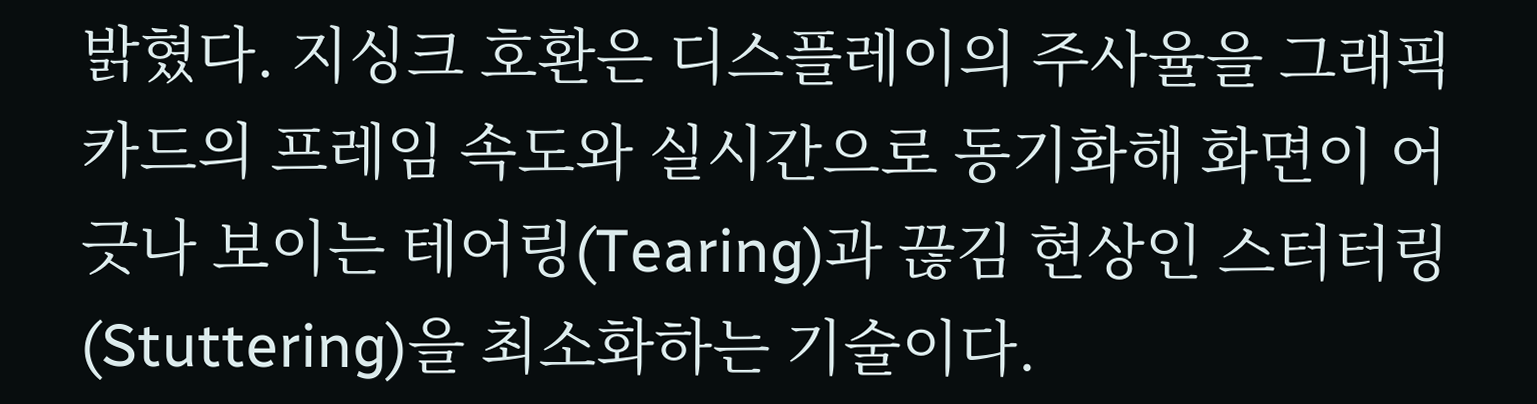밝혔다. 지싱크 호환은 디스플레이의 주사율을 그래픽카드의 프레임 속도와 실시간으로 동기화해 화면이 어긋나 보이는 테어링(Tearing)과 끊김 현상인 스터터링(Stuttering)을 최소화하는 기술이다.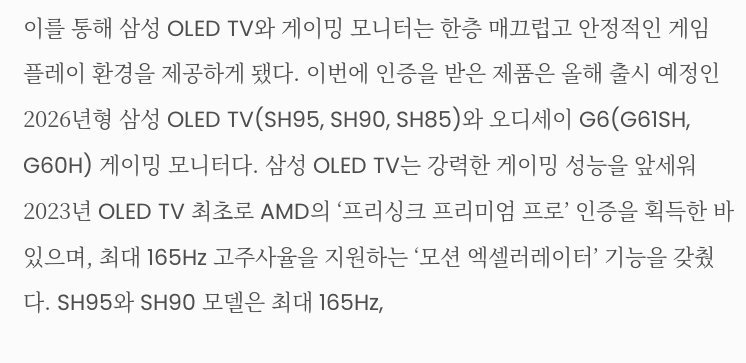이를 통해 삼성 OLED TV와 게이밍 모니터는 한층 매끄럽고 안정적인 게임 플레이 환경을 제공하게 됐다. 이번에 인증을 받은 제품은 올해 출시 예정인 2026년형 삼성 OLED TV(SH95, SH90, SH85)와 오디세이 G6(G61SH, G60H) 게이밍 모니터다. 삼성 OLED TV는 강력한 게이밍 성능을 앞세워 2023년 OLED TV 최초로 AMD의 ‘프리싱크 프리미엄 프로’ 인증을 획득한 바 있으며, 최대 165Hz 고주사율을 지원하는 ‘모션 엑셀러레이터’ 기능을 갖췄다. SH95와 SH90 모델은 최대 165Hz,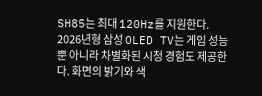SH85는 최대 120Hz를 지원한다. 2026년형 삼성 OLED TV는 게임 성능뿐 아니라 차별화된 시청 경험도 제공한다. 화면의 밝기와 색